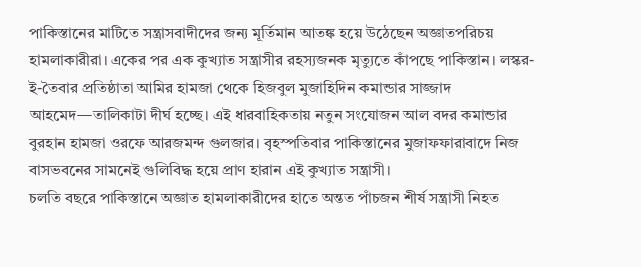পাকিস্তানের মাটিতে সন্ত্রাসবাদীদের জন্য মূর্তিমান আতঙ্ক হয়ে উঠেছেন অজ্ঞাতপরিচয় হামলাকারীরা। একের পর এক কুখ্যাত সন্ত্রাসীর রহস্যজনক মৃত্যুতে কাঁপছে পাকিস্তান। লস্কর-ই-তৈবার প্রতিষ্ঠাতা আমির হামজা থেকে হিজবুল মুজাহিদিন কমান্ডার সাজ্জাদ আহমেদ—তালিকাটা দীর্ঘ হচ্ছে। এই ধারবাহিকতায় নতুন সংযোজন আল বদর কমান্ডার বুরহান হামজা ওরফে আরজমন্দ গুলজার। বৃহস্পতিবার পাকিস্তানের মুজাফফারাবাদে নিজ বাসভবনের সামনেই গুলিবিদ্ধ হয়ে প্রাণ হারান এই কুখ্যাত সন্ত্রাসী।
চলতি বছরে পাকিস্তানে অজ্ঞাত হামলাকারীদের হাতে অন্তত পাঁচজন শীর্ষ সন্ত্রাসী নিহত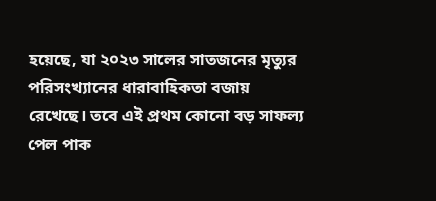হয়েছে, যা ২০২৩ সালের সাতজনের মৃত্যুর পরিসংখ্যানের ধারাবাহিকতা বজায় রেখেছে। তবে এই প্রথম কোনো বড় সাফল্য পেল পাক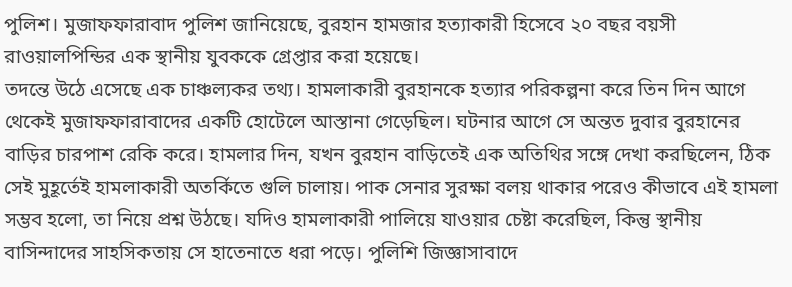পুলিশ। মুজাফফারাবাদ পুলিশ জানিয়েছে, বুরহান হামজার হত্যাকারী হিসেবে ২০ বছর বয়সী রাওয়ালপিন্ডির এক স্থানীয় যুবককে গ্রেপ্তার করা হয়েছে।
তদন্তে উঠে এসেছে এক চাঞ্চল্যকর তথ্য। হামলাকারী বুরহানকে হত্যার পরিকল্পনা করে তিন দিন আগে থেকেই মুজাফফারাবাদের একটি হোটেলে আস্তানা গেড়েছিল। ঘটনার আগে সে অন্তত দুবার বুরহানের বাড়ির চারপাশ রেকি করে। হামলার দিন, যখন বুরহান বাড়িতেই এক অতিথির সঙ্গে দেখা করছিলেন, ঠিক সেই মুহূর্তেই হামলাকারী অতর্কিতে গুলি চালায়। পাক সেনার সুরক্ষা বলয় থাকার পরেও কীভাবে এই হামলা সম্ভব হলো, তা নিয়ে প্রশ্ন উঠছে। যদিও হামলাকারী পালিয়ে যাওয়ার চেষ্টা করেছিল, কিন্তু স্থানীয় বাসিন্দাদের সাহসিকতায় সে হাতেনাতে ধরা পড়ে। পুলিশি জিজ্ঞাসাবাদে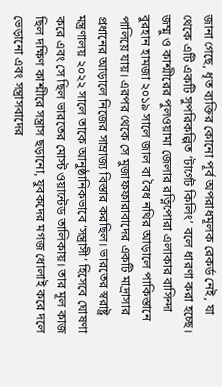জানা গেছে, ধৃত ব্যক্তির কোনো পূর্ব অপরাধমূলক রেকর্ড নেই, যা থেকে এটি একটি সুপরিকল্পিত ‘টার্গেট কিলিং’ বলে ধারণা করা হচ্ছে।
জম্মু ও কাশ্মীরের পুলওয়ামা জেলার রত্নিপোরা এলাকার বাসিন্দা বুরহান হামজা ২০১৯ সালে জাল বা বৈধ নথির আড়ালে পাকিস্তানে পালিয়ে যায়। এরপর থেকে সে মুজাফফারাবাদের একটি মাদ্রাসার প্রধানের আড়ালে নিজের সাম্রাজ্য বিস্তার করছিল। ভারতের স্বরাষ্ট্র মন্ত্রণালয় ২০২২ সালে তাকে আনুষ্ঠানিকভাবে ‘সন্ত্রাসী’ হিসেবে ঘোষণা করে এবং সে ছিল ভারতের মোস্ট ওয়ান্টেড তালিকায়। তার মূল কাজ ছিল দক্ষিণ কাশ্মীরে সন্ত্রাস ছড়ানো, যুবকদের মগজ ধোলাই করে দলে ভেড়ানো এবং সন্ত্রাসবাদের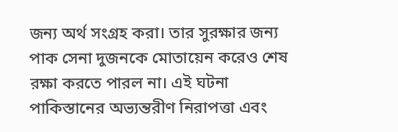জন্য অর্থ সংগ্রহ করা। তার সুরক্ষার জন্য পাক সেনা দুজনকে মোতায়েন করেও শেষ রক্ষা করতে পারল না। এই ঘটনা পাকিস্তানের অভ্যন্তরীণ নিরাপত্তা এবং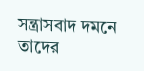সন্ত্রাসবাদ দমনে তাদের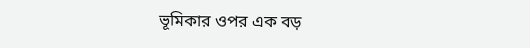ভূমিকার ওপর এক বড়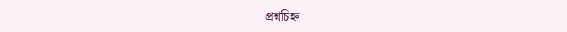প্রশ্নচিহ্ন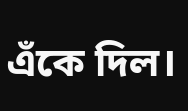এঁকে দিল।